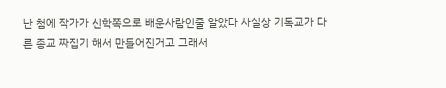난 첨에 작가가 신학쪽으로 배운사람인줄 알았다 사실상 기독교가 다른 종교 짜집기 해서 만들어진거고 그래서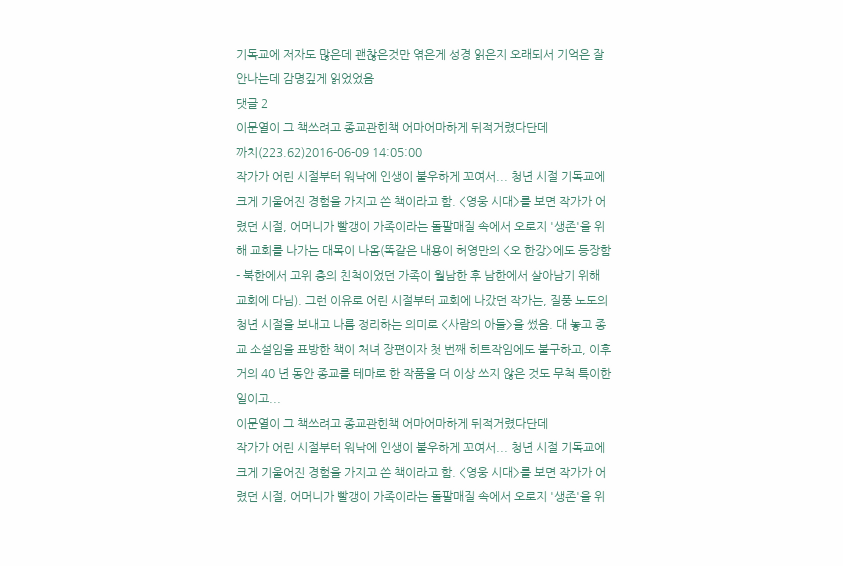기독교에 저자도 많은데 괜찮은것만 엮은게 성경 읽은지 오래되서 기억은 잘 안나는데 감명깊게 읽었었음
댓글 2
이문열이 그 책쓰려고 종교관힌책 어마어마하게 뒤적거렸다단데
까치(223.62)2016-06-09 14:05:00
작가가 어린 시절부터 워낙에 인생이 불우하게 꼬여서... 청년 시절 기독교에 크게 기울어진 경험을 가지고 쓴 책이라고 함. <영웅 시대>를 보면 작가가 어렸던 시절, 어머니가 빨갱이 가족이라는 돌팔매질 속에서 오로지 '생존'을 위해 교회를 나가는 대목이 나옴(똑같은 내용이 허영만의 <오 한강>에도 등장함 - 북한에서 고위 층의 친척이었던 가족이 월남한 후 남한에서 살아남기 위해 교회에 다님). 그런 이유로 어린 시절부터 교회에 나갔던 작가는, 질풍 노도의 청년 시절을 보내고 나름 정리하는 의미로 <사람의 아들>을 썼음. 대 놓고 종교 소설임을 표방한 책이 처녀 장편이자 첫 번째 히트작임에도 불구하고, 이후 거의 40 년 동안 종교를 테마로 한 작품을 더 이상 쓰지 않은 것도 무척 특이한 일이고...
이문열이 그 책쓰려고 종교관힌책 어마어마하게 뒤적거렸다단데
작가가 어린 시절부터 워낙에 인생이 불우하게 꼬여서... 청년 시절 기독교에 크게 기울어진 경험을 가지고 쓴 책이라고 함. <영웅 시대>를 보면 작가가 어렸던 시절, 어머니가 빨갱이 가족이라는 돌팔매질 속에서 오로지 '생존'을 위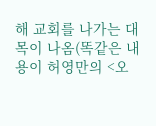해 교회를 나가는 대목이 나옴(똑같은 내용이 허영만의 <오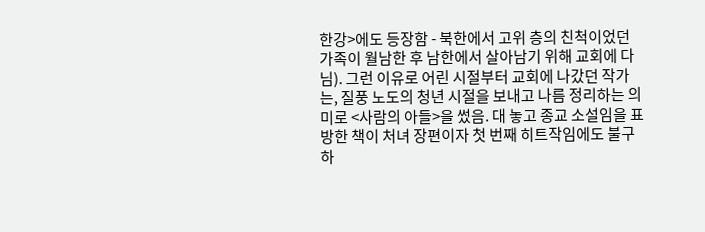한강>에도 등장함 - 북한에서 고위 층의 친척이었던 가족이 월남한 후 남한에서 살아남기 위해 교회에 다님). 그런 이유로 어린 시절부터 교회에 나갔던 작가는, 질풍 노도의 청년 시절을 보내고 나름 정리하는 의미로 <사람의 아들>을 썼음. 대 놓고 종교 소설임을 표방한 책이 처녀 장편이자 첫 번째 히트작임에도 불구하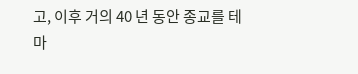고, 이후 거의 40 년 동안 종교를 테마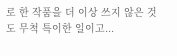로 한 작품을 더 이상 쓰지 않은 것도 무척 특이한 일이고...